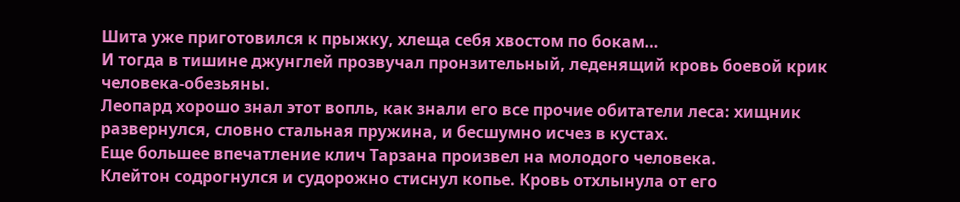Шита уже приготовился к прыжку, хлеща себя хвостом по бокам…
И тогда в тишине джунглей прозвучал пронзительный, леденящий кровь боевой крик человека-обезьяны.
Леопард хорошо знал этот вопль, как знали его все прочие обитатели леса: хищник развернулся, словно стальная пружина, и бесшумно исчез в кустах.
Еще большее впечатление клич Тарзана произвел на молодого человека.
Клейтон содрогнулся и судорожно стиснул копье. Кровь отхлынула от его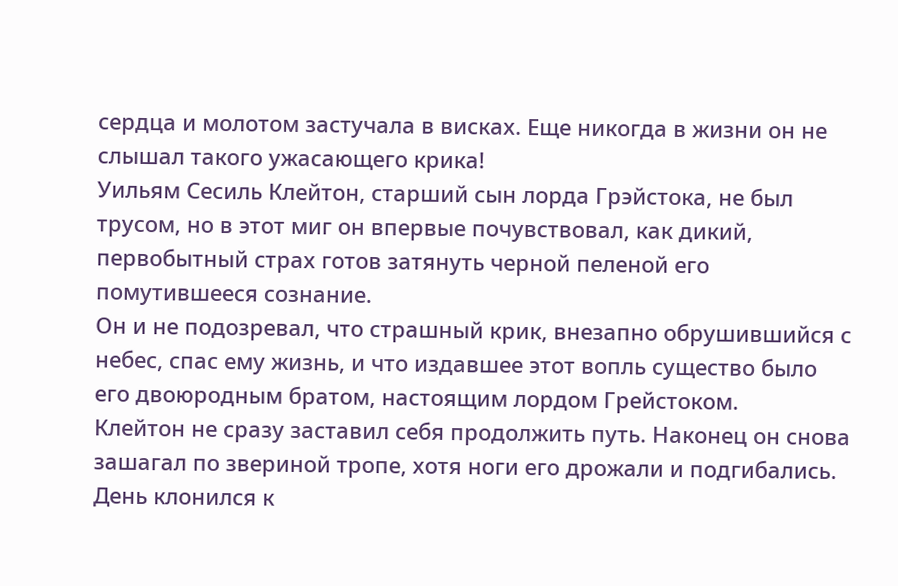сердца и молотом застучала в висках. Еще никогда в жизни он не слышал такого ужасающего крика!
Уильям Сесиль Клейтон, старший сын лорда Грэйстока, не был трусом, но в этот миг он впервые почувствовал, как дикий, первобытный страх готов затянуть черной пеленой его помутившееся сознание.
Он и не подозревал, что страшный крик, внезапно обрушившийся с небес, спас ему жизнь, и что издавшее этот вопль существо было его двоюродным братом, настоящим лордом Грейстоком.
Клейтон не сразу заставил себя продолжить путь. Наконец он снова зашагал по звериной тропе, хотя ноги его дрожали и подгибались. День клонился к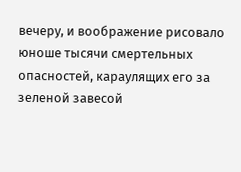вечеру, и воображение рисовало юноше тысячи смертельных опасностей, караулящих его за зеленой завесой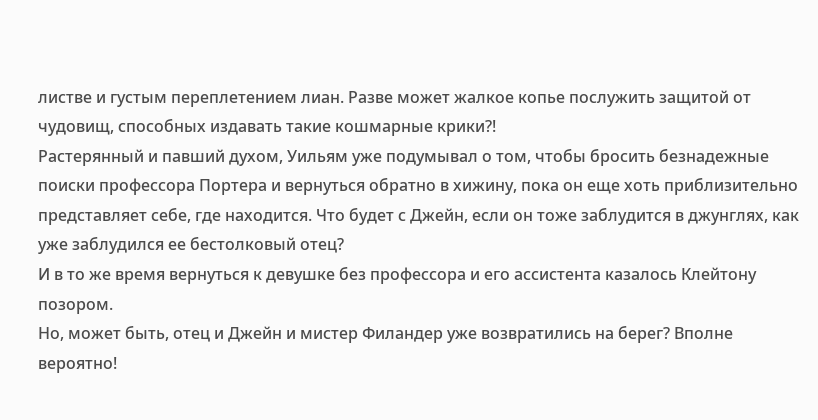листве и густым переплетением лиан. Разве может жалкое копье послужить защитой от чудовищ, способных издавать такие кошмарные крики?!
Растерянный и павший духом, Уильям уже подумывал о том, чтобы бросить безнадежные поиски профессора Портера и вернуться обратно в хижину, пока он еще хоть приблизительно представляет себе, где находится. Что будет с Джейн, если он тоже заблудится в джунглях, как уже заблудился ее бестолковый отец?
И в то же время вернуться к девушке без профессора и его ассистента казалось Клейтону позором.
Но, может быть, отец и Джейн и мистер Филандер уже возвратились на берег? Вполне вероятно!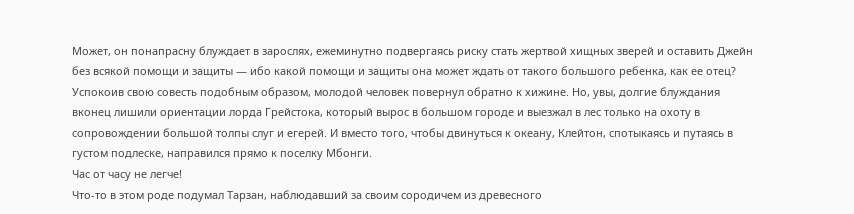Может, он понапрасну блуждает в зарослях, ежеминутно подвергаясь риску стать жертвой хищных зверей и оставить Джейн без всякой помощи и защиты — ибо какой помощи и защиты она может ждать от такого большого ребенка, как ее отец?
Успокоив свою совесть подобным образом, молодой человек повернул обратно к хижине. Но, увы, долгие блуждания вконец лишили ориентации лорда Грейстока, который вырос в большом городе и выезжал в лес только на охоту в сопровождении большой толпы слуг и егерей. И вместо того, чтобы двинуться к океану, Клейтон, спотыкаясь и путаясь в густом подлеске, направился прямо к поселку Мбонги.
Час от часу не легче!
Что-то в этом роде подумал Тарзан, наблюдавший за своим сородичем из древесного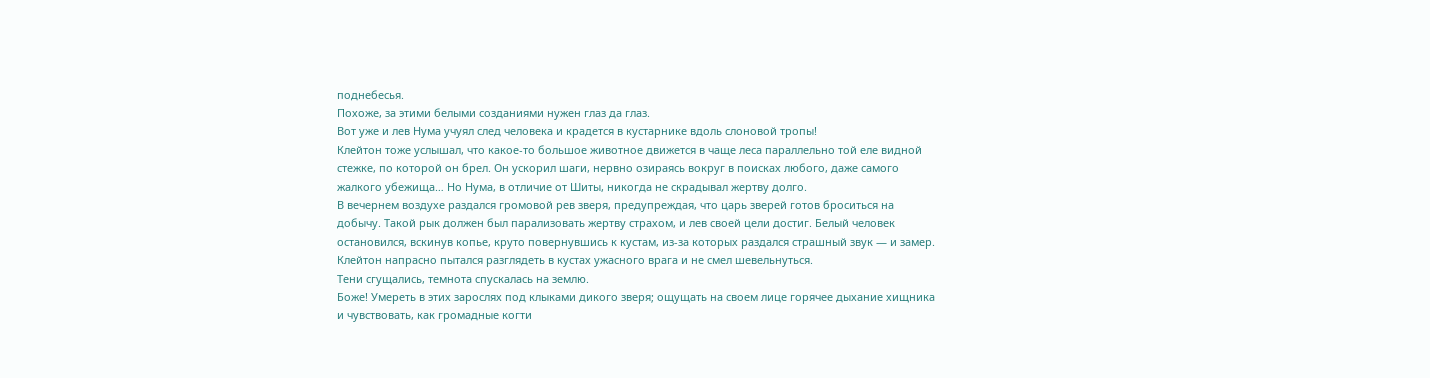поднебесья.
Похоже, за этими белыми созданиями нужен глаз да глаз.
Вот уже и лев Нума учуял след человека и крадется в кустарнике вдоль слоновой тропы!
Клейтон тоже услышал, что какое-то большое животное движется в чаще леса параллельно той еле видной стежке, по которой он брел. Он ускорил шаги, нервно озираясь вокруг в поисках любого, даже самого жалкого убежища… Но Нума, в отличие от Шиты, никогда не скрадывал жертву долго.
В вечернем воздухе раздался громовой рев зверя, предупреждая, что царь зверей готов броситься на добычу. Такой рык должен был парализовать жертву страхом, и лев своей цели достиг. Белый человек остановился, вскинув копье, круто повернувшись к кустам, из-за которых раздался страшный звук — и замер.
Клейтон напрасно пытался разглядеть в кустах ужасного врага и не смел шевельнуться.
Тени сгущались, темнота спускалась на землю.
Боже! Умереть в этих зарослях под клыками дикого зверя; ощущать на своем лице горячее дыхание хищника и чувствовать, как громадные когти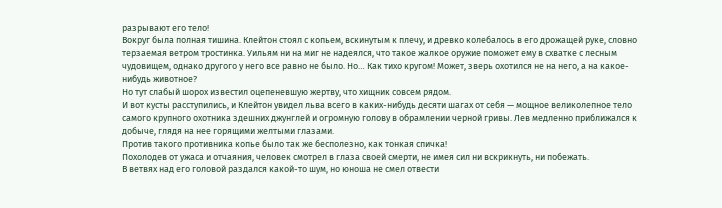разрывают его тело!
Вокруг была полная тишина. Клейтон стоял с копьем, вскинутым к плечу, и древко колебалось в его дрожащей руке, словно терзаемая ветром тростинка. Уильям ни на миг не надеялся, что такое жалкое оружие поможет ему в схватке с лесным чудовищем, однако другого у него все равно не было. Но… Как тихо кругом! Может, зверь охотился не на него, а на какое-нибудь животное?
Но тут слабый шорох известил оцепеневшую жертву, что хищник совсем рядом.
И вот кусты расступились, и Клейтон увидел льва всего в каких-нибудь десяти шагах от себя — мощное великолепное тело самого крупного охотника здешних джунглей и огромную голову в обрамлении черной гривы. Лев медленно приближался к добыче, глядя на нее горящими желтыми глазами.
Против такого противника копье было так же бесполезно, как тонкая спичка!
Похолодев от ужаса и отчаяния, человек смотрел в глаза своей смерти, не имея сил ни вскрикнуть, ни побежать.
В ветвях над его головой раздался какой-то шум, но юноша не смел отвести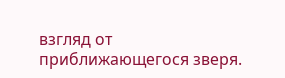взгляд от приближающегося зверя.